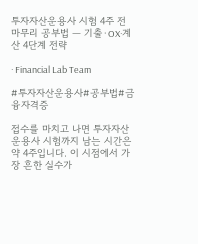투자자산운용사 시험 4주 전 마무리 공부법 — 기출·OX·계산 4단계 전략

· Financial Lab Team

#투자자산운용사#공부법#금융자격증

접수를 마치고 나면 투자자산운용사 시험까지 남는 시간은 약 4주입니다. 이 시점에서 가장 흔한 실수가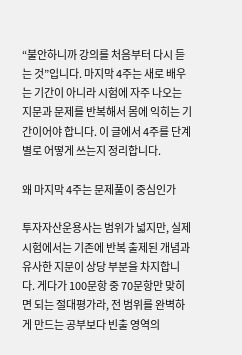“불안하니까 강의를 처음부터 다시 듣는 것”입니다. 마지막 4주는 새로 배우는 기간이 아니라 시험에 자주 나오는 지문과 문제를 반복해서 몸에 익히는 기간이어야 합니다. 이 글에서 4주를 단계별로 어떻게 쓰는지 정리합니다.

왜 마지막 4주는 문제풀이 중심인가

투자자산운용사는 범위가 넓지만, 실제 시험에서는 기존에 반복 출제된 개념과 유사한 지문이 상당 부분을 차지합니다. 게다가 100문항 중 70문항만 맞히면 되는 절대평가라, 전 범위를 완벽하게 만드는 공부보다 빈출 영역의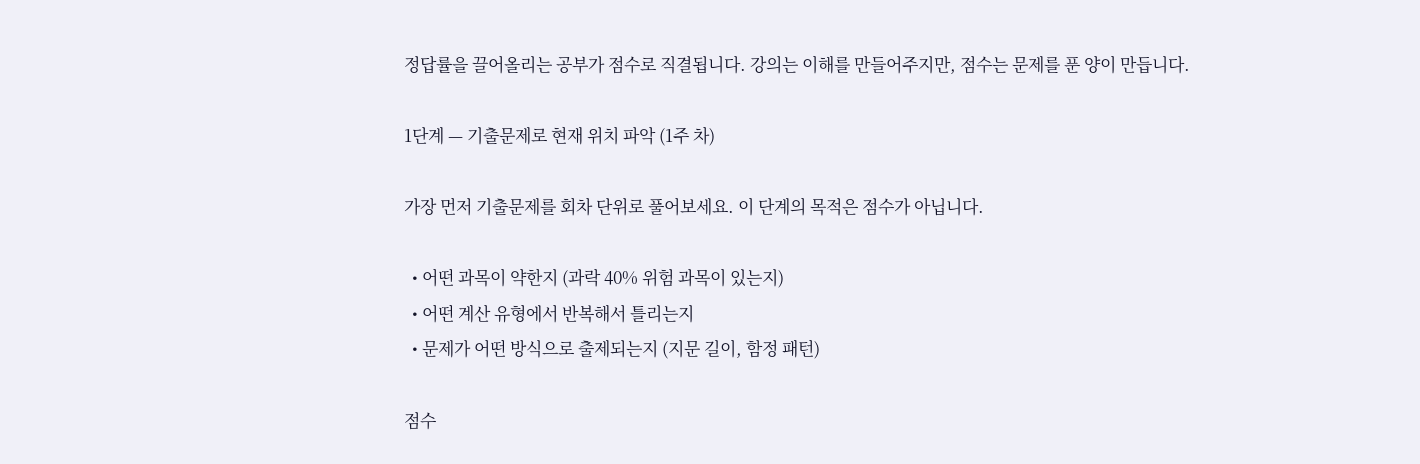정답률을 끌어올리는 공부가 점수로 직결됩니다. 강의는 이해를 만들어주지만, 점수는 문제를 푼 양이 만듭니다.

1단계 — 기출문제로 현재 위치 파악 (1주 차)

가장 먼저 기출문제를 회차 단위로 풀어보세요. 이 단계의 목적은 점수가 아닙니다.

  • 어떤 과목이 약한지 (과락 40% 위험 과목이 있는지)
  • 어떤 계산 유형에서 반복해서 틀리는지
  • 문제가 어떤 방식으로 출제되는지 (지문 길이, 함정 패턴)

점수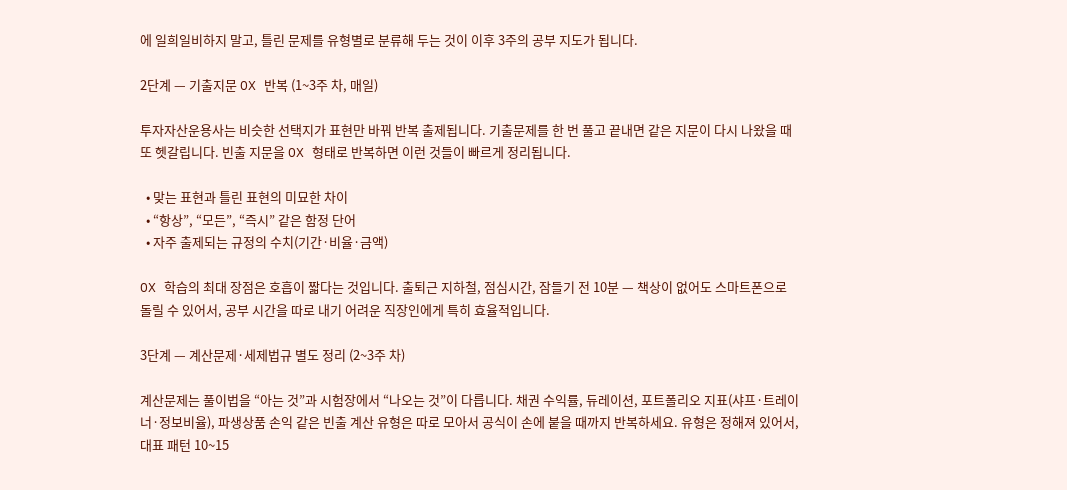에 일희일비하지 말고, 틀린 문제를 유형별로 분류해 두는 것이 이후 3주의 공부 지도가 됩니다.

2단계 — 기출지문 OX 반복 (1~3주 차, 매일)

투자자산운용사는 비슷한 선택지가 표현만 바꿔 반복 출제됩니다. 기출문제를 한 번 풀고 끝내면 같은 지문이 다시 나왔을 때 또 헷갈립니다. 빈출 지문을 OX 형태로 반복하면 이런 것들이 빠르게 정리됩니다.

  • 맞는 표현과 틀린 표현의 미묘한 차이
  • “항상”, “모든”, “즉시” 같은 함정 단어
  • 자주 출제되는 규정의 수치(기간·비율·금액)

OX 학습의 최대 장점은 호흡이 짧다는 것입니다. 출퇴근 지하철, 점심시간, 잠들기 전 10분 — 책상이 없어도 스마트폰으로 돌릴 수 있어서, 공부 시간을 따로 내기 어려운 직장인에게 특히 효율적입니다.

3단계 — 계산문제·세제법규 별도 정리 (2~3주 차)

계산문제는 풀이법을 “아는 것”과 시험장에서 “나오는 것”이 다릅니다. 채권 수익률, 듀레이션, 포트폴리오 지표(샤프·트레이너·정보비율), 파생상품 손익 같은 빈출 계산 유형은 따로 모아서 공식이 손에 붙을 때까지 반복하세요. 유형은 정해져 있어서, 대표 패턴 10~15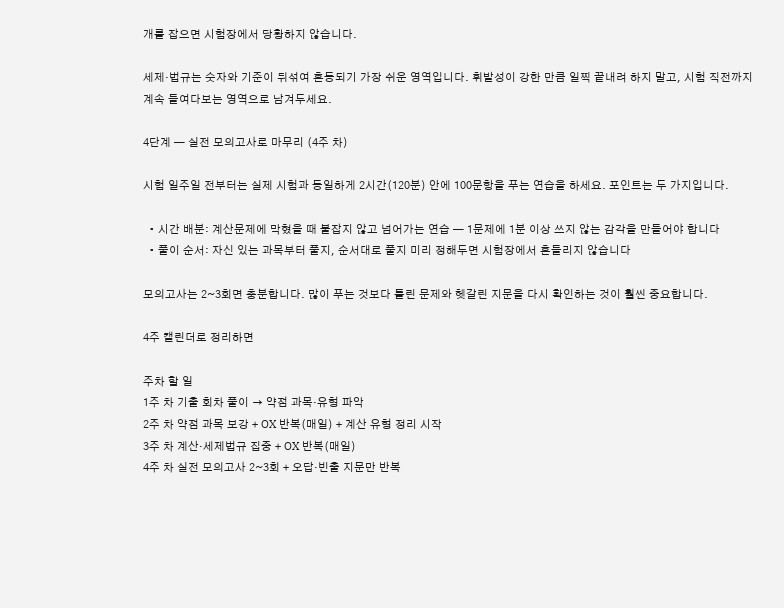개를 잡으면 시험장에서 당황하지 않습니다.

세제·법규는 숫자와 기준이 뒤섞여 혼동되기 가장 쉬운 영역입니다. 휘발성이 강한 만큼 일찍 끝내려 하지 말고, 시험 직전까지 계속 들여다보는 영역으로 남겨두세요.

4단계 — 실전 모의고사로 마무리 (4주 차)

시험 일주일 전부터는 실제 시험과 동일하게 2시간(120분) 안에 100문항을 푸는 연습을 하세요. 포인트는 두 가지입니다.

  • 시간 배분: 계산문제에 막혔을 때 붙잡지 않고 넘어가는 연습 — 1문제에 1분 이상 쓰지 않는 감각을 만들어야 합니다
  • 풀이 순서: 자신 있는 과목부터 풀지, 순서대로 풀지 미리 정해두면 시험장에서 흔들리지 않습니다

모의고사는 2~3회면 충분합니다. 많이 푸는 것보다 틀린 문제와 헷갈린 지문을 다시 확인하는 것이 훨씬 중요합니다.

4주 캘린더로 정리하면

주차 할 일
1주 차 기출 회차 풀이 → 약점 과목·유형 파악
2주 차 약점 과목 보강 + OX 반복(매일) + 계산 유형 정리 시작
3주 차 계산·세제법규 집중 + OX 반복(매일)
4주 차 실전 모의고사 2~3회 + 오답·빈출 지문만 반복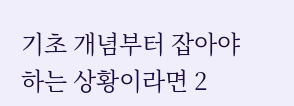기초 개념부터 잡아야 하는 상황이라면 2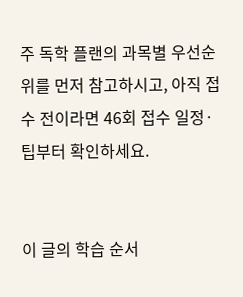주 독학 플랜의 과목별 우선순위를 먼저 참고하시고, 아직 접수 전이라면 46회 접수 일정·팁부터 확인하세요.


이 글의 학습 순서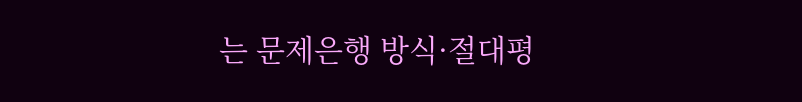는 문제은행 방식·절대평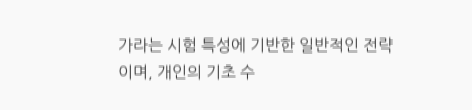가라는 시험 특성에 기반한 일반적인 전략이며, 개인의 기초 수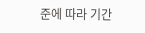준에 따라 기간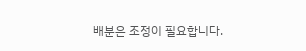배분은 조정이 필요합니다.